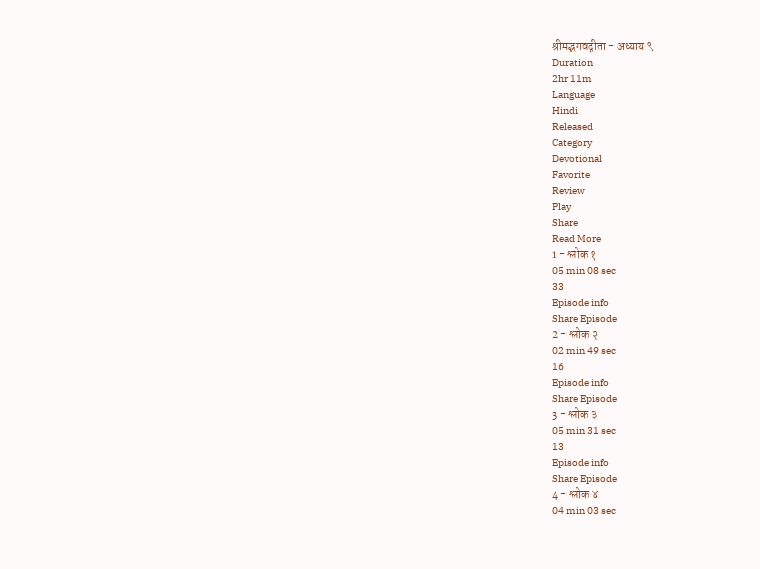श्रीमद्भगवद्गीता - अध्याय ९
Duration
2hr 11m
Language
Hindi
Released
Category
Devotional
Favorite
Review
Play
Share
Read More
1 - श्लोक १
05 min 08 sec
33
Episode info
Share Episode
2 - श्लोक २
02 min 49 sec
16
Episode info
Share Episode
3 - श्लोक ३
05 min 31 sec
13
Episode info
Share Episode
4 - श्लोक ४
04 min 03 sec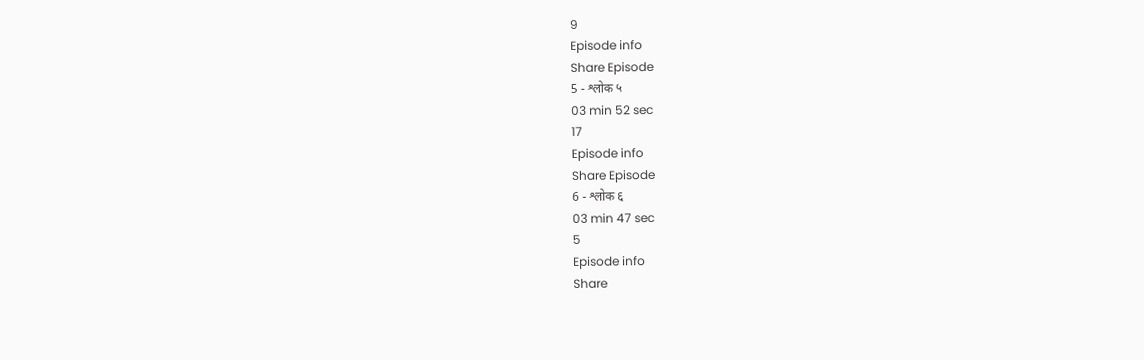9
Episode info
Share Episode
5 - श्लोक ५
03 min 52 sec
17
Episode info
Share Episode
6 - श्लोक ६
03 min 47 sec
5
Episode info
Share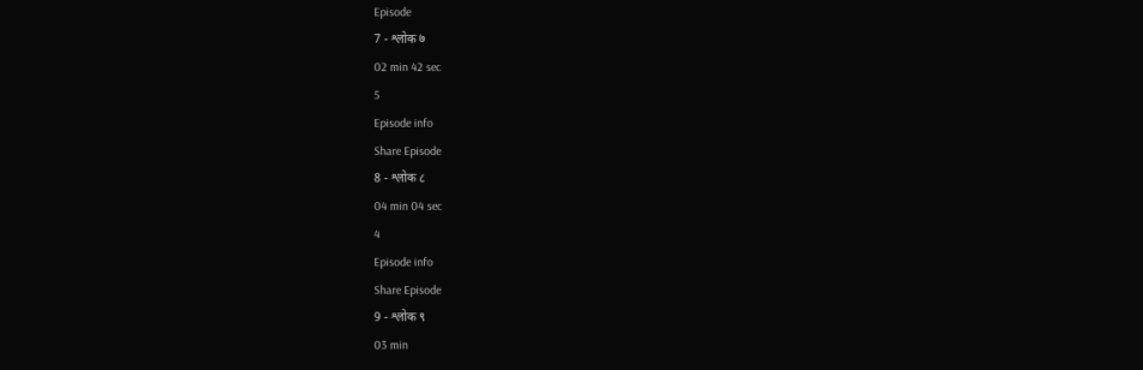Episode
7 - श्लोक ७
02 min 42 sec
5
Episode info
Share Episode
8 - श्लोक ८
04 min 04 sec
4
Episode info
Share Episode
9 - श्लोक ९
03 min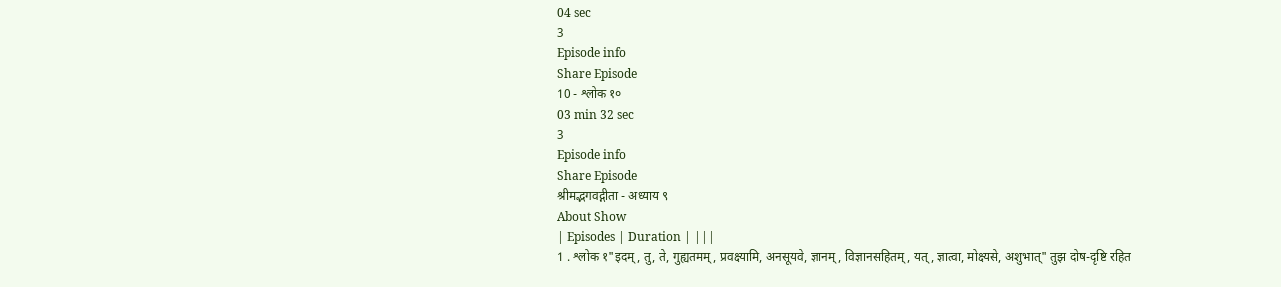04 sec
3
Episode info
Share Episode
10 - श्लोक १०
03 min 32 sec
3
Episode info
Share Episode
श्रीमद्भगवद्गीता - अध्याय ९
About Show
| Episodes | Duration | |||
1 . श्लोक १"इदम्, तु, ते, गुह्यतमम्, प्रवक्ष्यामि, अनसूयवे, ज्ञानम्, विज्ञानसहितम्, यत्, ज्ञात्वा, मोक्ष्यसे, अशुभात्" तुझ दोष-दृष्टि रहित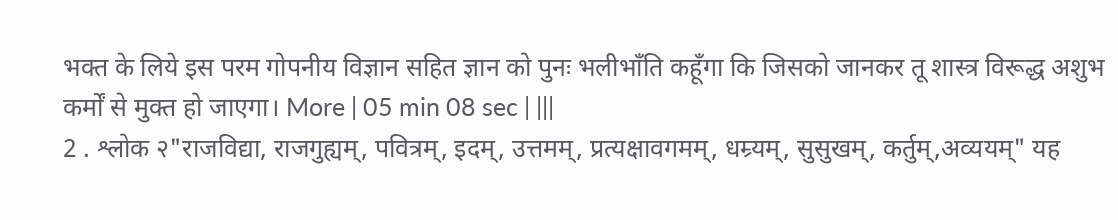भक्त के लिये इस परम गोपनीय विज्ञान सहित ज्ञान को पुनः भलीभाँति कहूँगा कि जिसको जानकर तू शास्त्र विरूद्ध अशुभ कर्मों से मुक्त हो जाएगा। More | 05 min 08 sec | |||
2 . श्लोक २"राजविद्या, राजगुह्यम्, पवित्रम्, इदम्, उत्तमम्, प्रत्यक्षावगमम्, धम्र्यम्, सुसुखम्, कर्तुम्,अव्ययम्" यह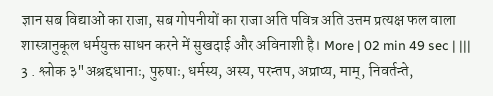ज्ञान सब विद्याओं का राजा, सब गोपनीयों का राजा अति पवित्र अति उत्तम प्रत्यक्ष फल वाला शास्त्रानुकूल धर्मयुक्त साधन करने में सुखदाई और अविनाशी है। More | 02 min 49 sec | |||
3 . श्लोक ३"अश्रद्दधानाः, पुरुषाः, धर्मस्य, अस्य, परन्तप, अप्राप्य, माम्, निवर्तन्ते,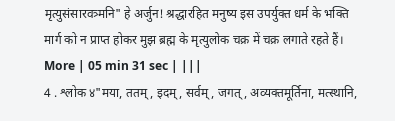मृत्युसंसारवत्र्मनि" हे अर्जुन! श्रद्धारहित मनुष्य इस उपर्युक्त धर्म के भक्ति मार्ग को न प्राप्त होकर मुझ ब्रह्म के मृत्युलोक चक्र में चक्र लगाते रहते हैं। More | 05 min 31 sec | |||
4 . श्लोक ४"मया, ततम्, इदम्, सर्वम्, जगत्, अव्यक्तमूर्तिना, मत्स्थानि,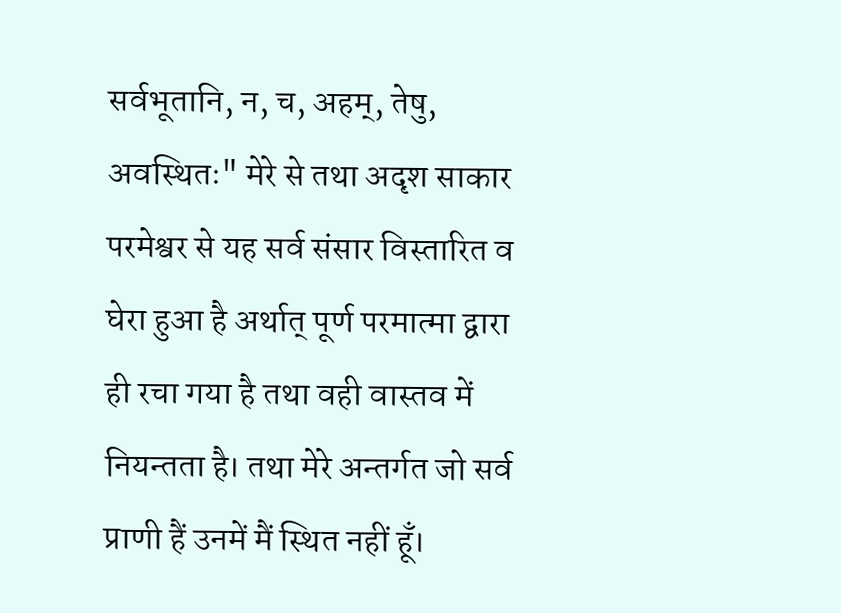सर्वभूतानि, न, च, अहम्, तेषु, अवस्थितः" मेरे से तथा अदृश साकार परमेश्वर से यह सर्व संसार विस्तारित व घेरा हुआ है अर्थात् पूर्ण परमात्मा द्वारा ही रचा गया है तथा वही वास्तव में नियन्तता है। तथा मेरे अन्तर्गत जो सर्व प्राणी हैं उनमें मैं स्थित नहीं हूँ।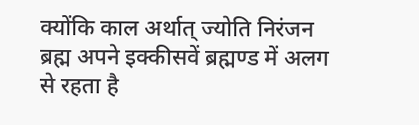क्योंकि काल अर्थात् ज्योति निरंजन ब्रह्म अपने इक्कीसवें ब्रह्मण्ड में अलग से रहता है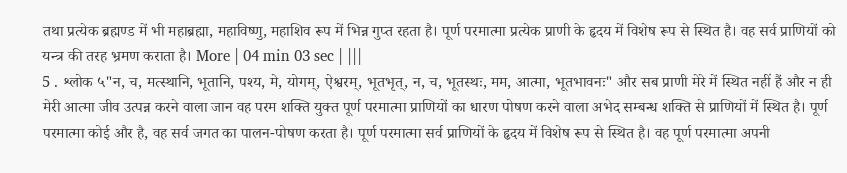तथा प्रत्येक ब्रह्मण्ड में भी महाब्रह्मा, महाविष्णु, महाशिव रूप में भिन्न गुप्त रहता है। पूर्ण परमात्मा प्रत्येक प्राणी के हृदय में विशेष रूप से स्थित है। वह सर्व प्राणियों को यन्त्र की तरह भ्रमण कराता है। More | 04 min 03 sec | |||
5 . श्लोक ५"न, च, मत्स्थानि, भूतानि, पश्य, मे, योगम्, ऐश्वरम्, भूतभृत्, न, च, भूतस्थः, मम, आत्मा, भूतभावनः" और सब प्राणी मेरे में स्थित नहीं हैं और न ही मेरी आत्मा जीव उत्पन्न करने वाला जान वह परम शक्ति युक्त पूर्ण परमात्मा प्राणियों का धारण पोषण करने वाला अभेद सम्बन्ध शक्ति से प्राणियों में स्थित है। पूर्ण परमात्मा कोई और है, वह सर्व जगत का पालन-पोषण करता है। पूर्ण परमात्मा सर्व प्राणियों के हृदय में विशेष रूप से स्थित है। वह पूर्ण परमात्मा अपनी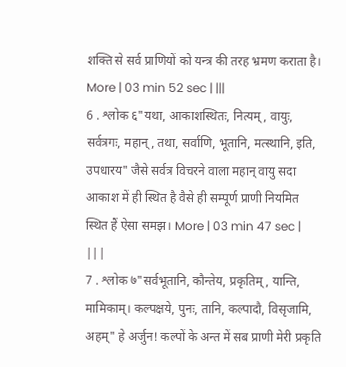शक्ति से सर्व प्राणियों को यन्त्र की तरह भ्रमण कराता है। More | 03 min 52 sec | |||
6 . श्लोक ६"यथा, आकाशस्थितः, नित्यम्, वायुः, सर्वत्रगः, महान्, तथा, सर्वाणि, भूतानि, मत्स्थानि, इति, उपधारय" जैसे सर्वत्र विचरने वाला महान् वायु सदा आकाश में ही स्थित है वैसे ही सम्पूर्ण प्राणी नियमित स्थित हैं ऐसा समझ। More | 03 min 47 sec | |||
7 . श्लोक ७"सर्वभूतानि, कौन्तेय, प्रकृतिम्, यान्ति, मामिकाम्। कल्पक्षये, पुनः, तानि, कल्पादौ, विसृजामि, अहम्" हे अर्जुन! कल्पों के अन्त में सब प्राणी मेरी प्रकृति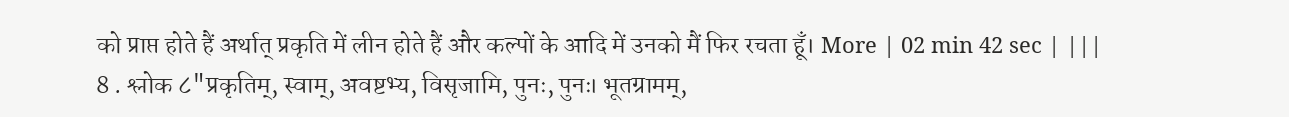को प्राप्त होते हैं अर्थात् प्रकृति में लीन होते हैं और कल्पों के आदि में उनको मैं फिर रचता हूँ। More | 02 min 42 sec | |||
8 . श्लोक ८"प्रकृतिम्, स्वाम्, अवष्टभ्य, विसृजामि, पुनः, पुनः। भूतग्रामम्,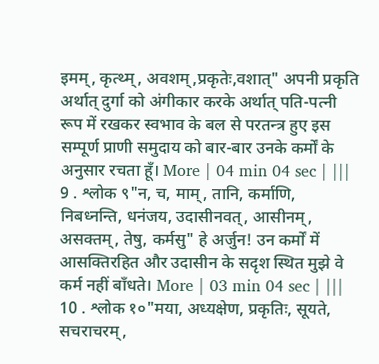इमम्, कृत्थ्म्, अवशम्,प्रकृतेः,वशात्" अपनी प्रकृति अर्थात् दुर्गा को अंगीकार करके अर्थात् पति-पत्नी रूप में रखकर स्वभाव के बल से परतन्त्र हुए इस सम्पूर्ण प्राणी समुदाय को बार-बार उनके कर्मों के अनुसार रचता हूँ। More | 04 min 04 sec | |||
9 . श्लोक ९"न, च, माम्, तानि, कर्माणि, निबध्नन्ति, धनंजय, उदासीनवत्, आसीनम्, असक्तम्, तेषु, कर्मसु" हे अर्जुन! उन कर्मों में आसक्तिरहित और उदासीन के सदृश स्थित मुझे वे कर्म नहीं बाँधते। More | 03 min 04 sec | |||
10 . श्लोक १०"मया, अध्यक्षेण, प्रकृतिः, सूयते, सचराचरम्,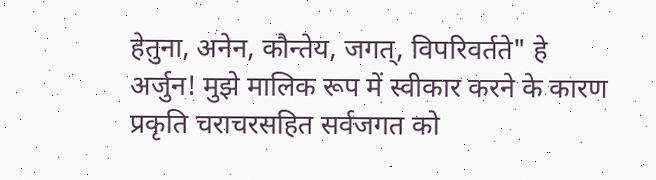हेतुना, अनेन, कौन्तेय, जगत्, विपरिवर्तते" हे अर्जुन! मुझे मालिक रूप में स्वीकार करने के कारण प्रकृति चराचरसहित सर्वजगत को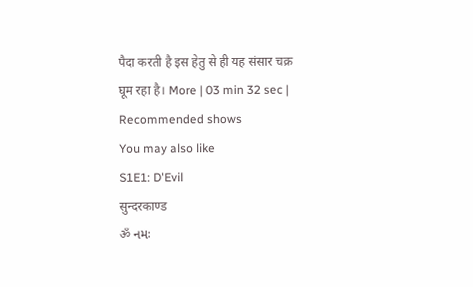पैदा करती है इस हेतु से ही यह संसार चक्र घूम रहा है। More | 03 min 32 sec |
Recommended shows
You may also like
S1E1: D'Evil
सुन्दरकाण्ड
ॐ નમઃ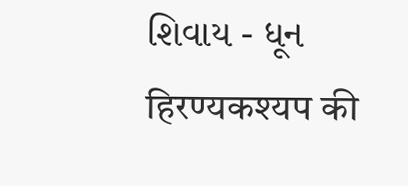શિવાય - ધૂન
हिरण्यकश्यप की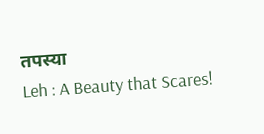तपस्या
Leh : A Beauty that Scares!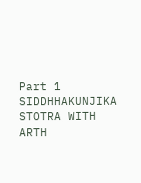Part 1
SIDDHHAKUNJIKA STOTRA WITH ARTH